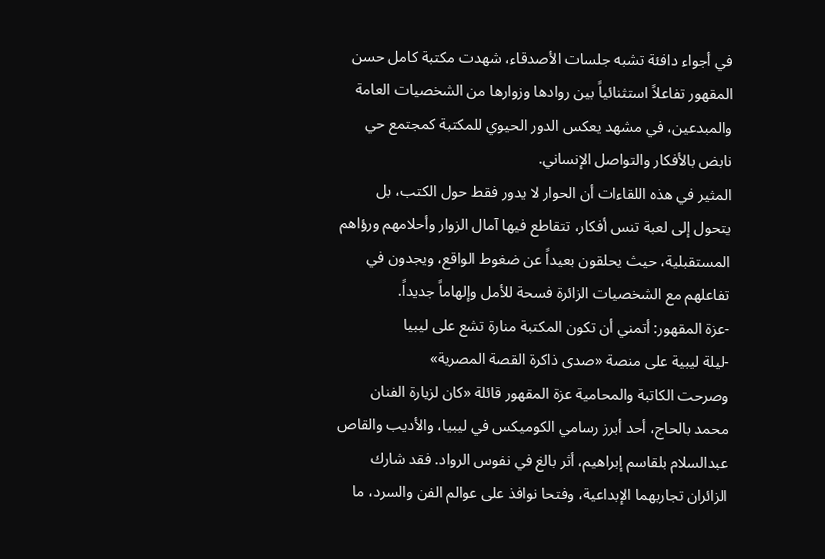في أجواء دافئة تشبه جلسات الأصدقاء، شهدت مكتبة كامل حسن المقهور تفاعلاً استثنائياً بين روادها وزوارها من الشخصيات العامة والمبدعين، في مشهد يعكس الدور الحيوي للمكتبة كمجتمع حي نابض بالأفكار والتواصل الإنساني.
المثير في هذه اللقاءات أن الحوار لا يدور فقط حول الكتب، بل يتحول إلى لعبة تنس أفكار، تتقاطع فيها آمال الزوار وأحلامهم ورؤاهم المستقبلية، حيث يحلقون بعيداً عن ضغوط الواقع، ويجدون في تفاعلهم مع الشخصيات الزائرة فسحة للأمل وإلهاماً جديداً.
-عزة المقهور: أتمني أن تكون المكتبة منارة تشع على ليبيا
-ليلة ليبية على منصة «صدى ذاكرة القصة المصرية»
وصرحت الكاتبة والمحامية عزة المقهور قائلة «كان لزيارة الفنان محمد بالحاج، أحد أبرز رسامي الكوميكس في ليبيا، والأديب والقاص عبدالسلام بلقاسم إبراهيم، أثر بالغ في نفوس الرواد. فقد شارك الزائران تجاربهما الإبداعية، وفتحا نوافذ على عوالم الفن والسرد، ما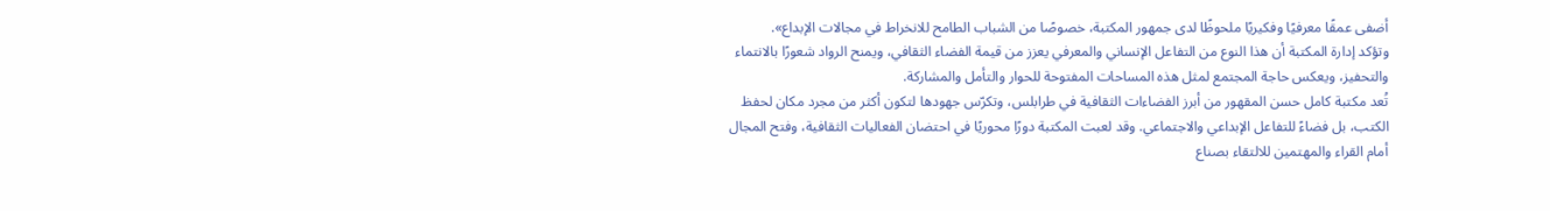أضفى عمقًا معرفيًا وفكيريًا ملحوظًا لدى جمهور المكتبة، خصوصًا من الشباب الطامح للانخراط في مجالات الإبداع».
وتؤكد إدارة المكتبة أن هذا النوع من التفاعل الإنساني والمعرفي يعزز من قيمة الفضاء الثقافي، ويمنح الرواد شعورًا بالانتماء والتحفيز، ويعكس حاجة المجتمع لمثل هذه المساحات المفتوحة للحوار والتأمل والمشاركة.
تُعد مكتبة كامل حسن المقهور من أبرز الفضاءات الثقافية في طرابلس، وتكرّس جهودها لتكون أكثر من مجرد مكان لحفظ الكتب، بل فضاءً للتفاعل الإبداعي والاجتماعي. وقد لعبت المكتبة دورًا محوريًا في احتضان الفعاليات الثقافية، وفتح المجال أمام القراء والمهتمين للالتقاء بصناع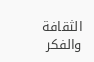الثقافة والفكر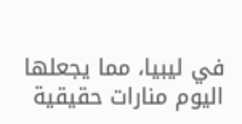في ليبيا، مما يجعلها اليوم منارات حقيقية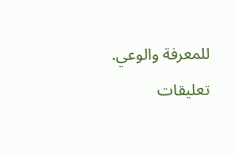للمعرفة والوعي.
تعليقات